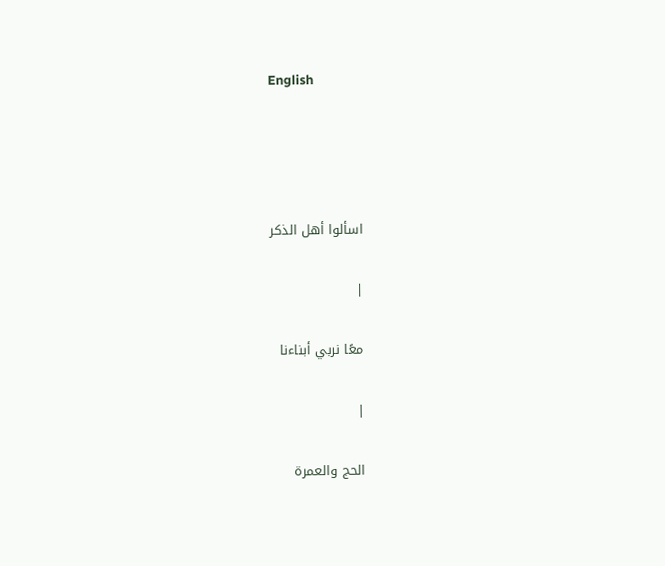English




اسألوا أهل الذكر

|

معًا نربي أبناءنا

|

الحج والعمرة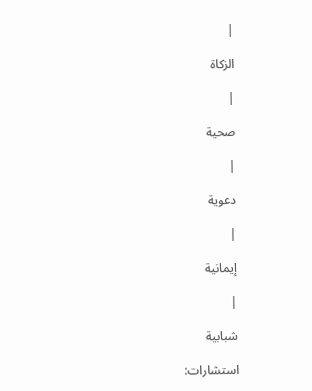|

الزكاة

|

صحية

|

دعوية

|

إيمانية

|

شبابية

استشارات: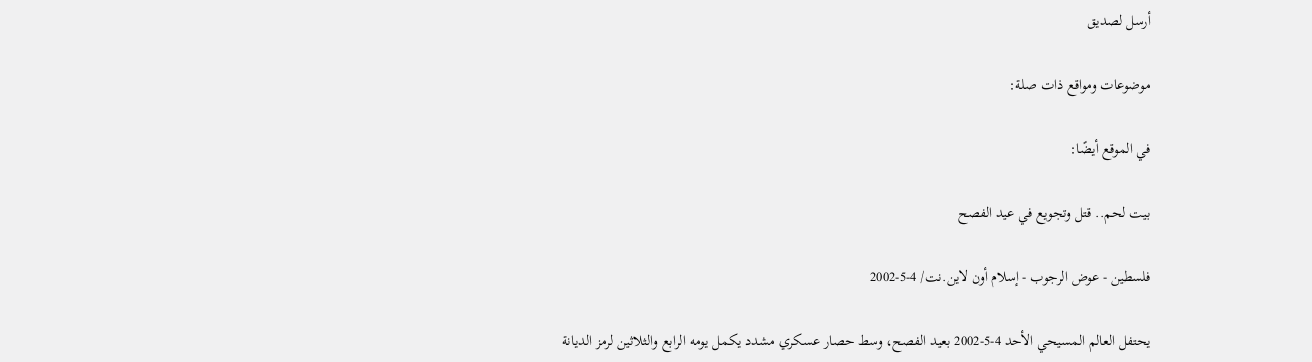أرسل لصديق

موضوعات ومواقع ذات صلة:

في الموقع أيضًا:

بيت لحم.. قتل وتجويع في عيد الفصح

فلسطين - عوض الرجوب - إسلام أون لاين.نت/ 4-5-2002

يحتفل العالم المسيحي الأحد 4-5-2002 بعيد الفصح، وسط حصار عسكري مشدد يكمل يومه الرابع والثلاثين لرمز الديانة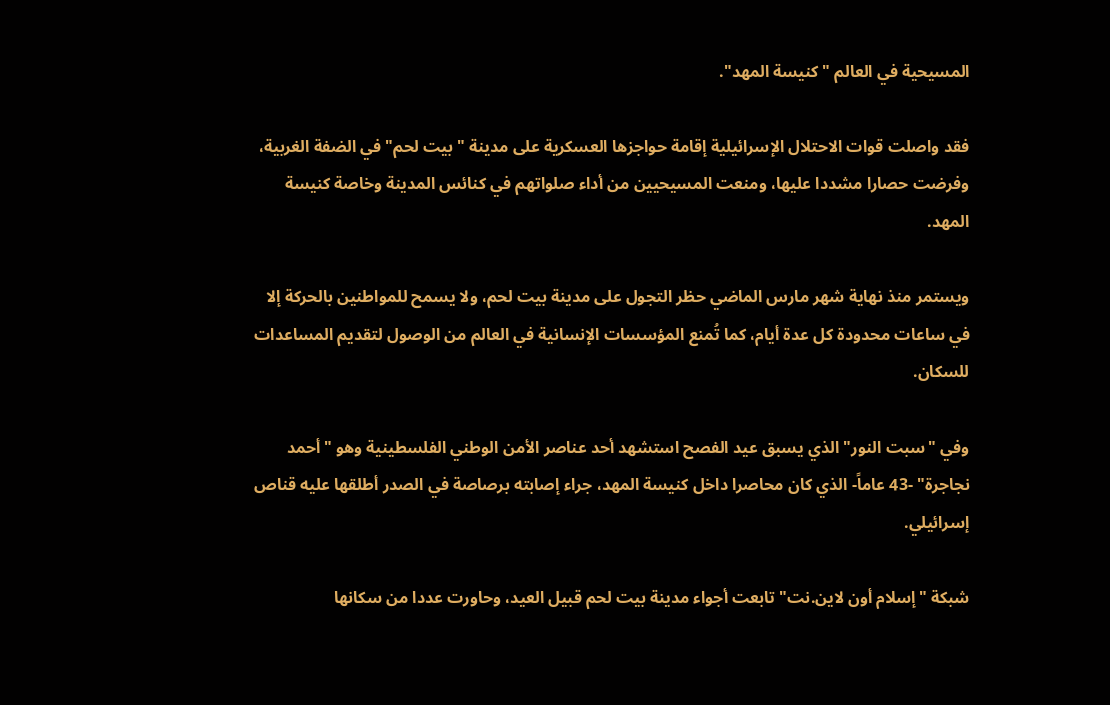المسيحية في العالم "كنيسة المهد".

فقد واصلت قوات الاحتلال الإسرائيلية إقامة حواجزها العسكرية على مدينة "بيت لحم" في الضفة الغربية، وفرضت حصارا مشددا عليها، ومنعت المسيحيين من أداء صلواتهم في كنائس المدينة وخاصة كنيسة المهد.

ويستمر منذ نهاية شهر مارس الماضي حظر التجول على مدينة بيت لحم، ولا يسمح للمواطنين بالحركة إلا في ساعات محدودة كل عدة أيام، كما تُمنع المؤسسات الإنسانية في العالم من الوصول لتقديم المساعدات للسكان.

وفي "سبت النور" الذي يسبق عيد الفصح استشهد أحد عناصر الأمن الوطني الفلسطينية وهو "أحمد نجاجرة" -43 عاماً- الذي كان محاصرا داخل كنيسة المهد، جراء إصابته برصاصة في الصدر أطلقها عليه قناص إسرائيلي.

شبكة "إسلام أون لاين.نت" تابعت أجواء مدينة بيت لحم قبيل العيد، وحاورت عددا من سكانها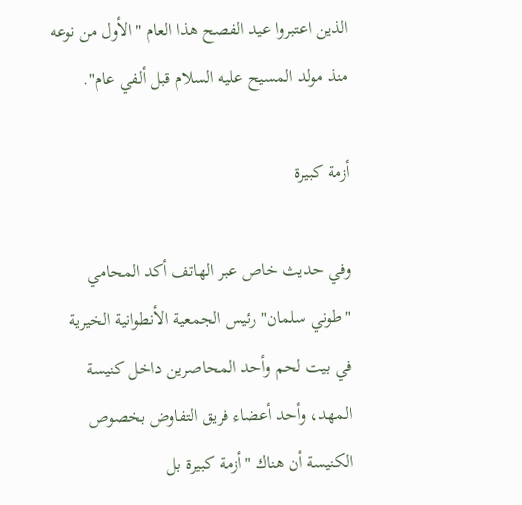الذين اعتبروا عيد الفصح هذا العام "الأول من نوعه منذ مولد المسيح عليه السلام قبل ألفي عام".

أزمة كبيرة

وفي حديث خاص عبر الهاتف أكد المحامي "طوني سلمان" رئيس الجمعية الأنطوانية الخيرية في بيت لحم وأحد المحاصرين داخل كنيسة المهد، وأحد أعضاء فريق التفاوض بخصوص الكنيسة أن هناك "أزمة كبيرة بل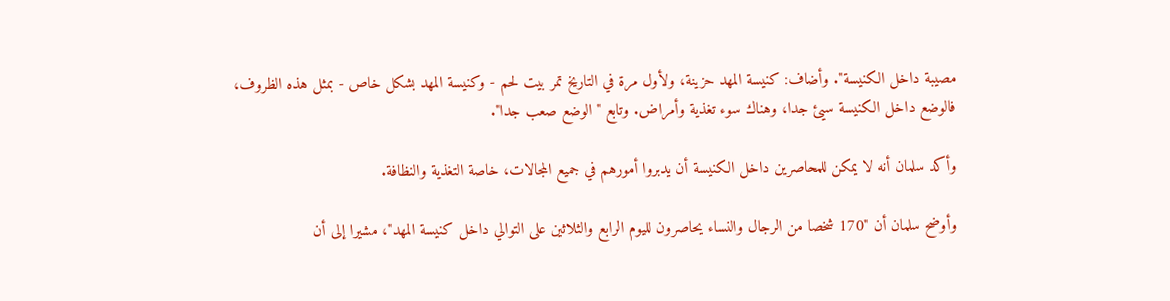مصيبة داخل الكنيسة". وأضاف: كنيسة المهد حزينة، ولأول مرة في التاريخ تمر بيت لحم - وكنيسة المهد بشكل خاص - بمثل هذه الظروف، فالوضع داخل الكنيسة سيئ جدا، وهناك سوء تغذية وأمراض. وتابع "الوضع صعب جدا".

وأكد سلمان أنه لا يمكن للمحاصرين داخل الكنيسة أن يدبروا أمورهم في جميع المجالات، خاصة التغذية والنظافة.

وأوضح سلمان أن "170 شخصا من الرجال والنساء يحاصرون لليوم الرابع والثلاثين على التوالي داخل كنيسة المهد"، مشيرا إلى أن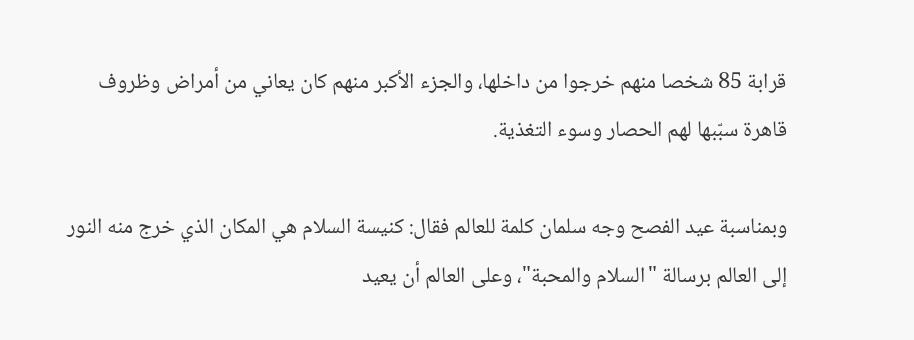قرابة 85 شخصا منهم خرجوا من داخلها، والجزء الأكبر منهم كان يعاني من أمراض وظروف قاهرة سبّبها لهم الحصار وسوء التغذية.

وبمناسبة عيد الفصح وجه سلمان كلمة للعالم فقال: كنيسة السلام هي المكان الذي خرج منه النور إلى العالم برسالة "السلام والمحبة"، وعلى العالم أن يعيد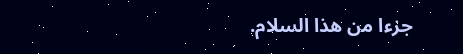جزءا من هذا السلام.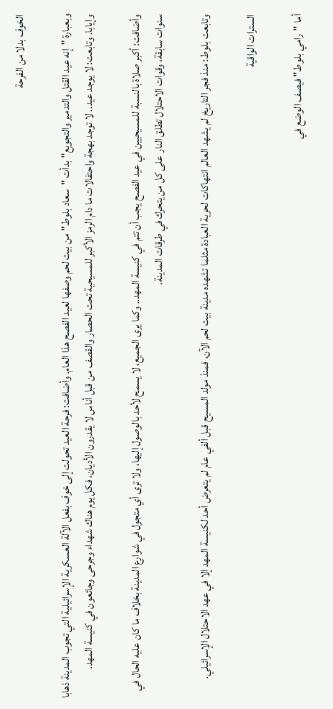الخوف بدلا من الفرحة

وبعبارة "إنه عيد القتل والتدمير والتجويع" بدأت "سعاد بلوط" من بيت لحم وصفها لعيد الفصح هذا العام. وأضافت: فرحة العيد تحولت إلى خوف بفعل الآلة العسكرية الإسرائيلية التي تجوب المدينة ذهابا وإيابا. وتابعت: لا يوجد عيد.. لا توجد بهجة واحتفالات ما دام الرمز الأكبر للمسيحية تحت الحصار والقصف من قبل أناس لا يقدرون الأديان، فكل يوم هناك شهداء وجرحى وجائعون في كنيسة المهد.

وأضافت: أكبر صلاة بالنسبة للمسيحيين في عيد الفصح يجب أن تتم في كنيسة المهد.. وكما يرى الجميع، لا يسمح لأحد بالوصول إليها، ولا ترى أي متجول في شوارع المدينة بخلاف ما كان عليه الحال في سنوات سابقة، وقوات الاحتلال تطلق النار على كل من يتحرك في طرقات المدينة.

وتابعت بلوط: منذ فجر التاريخ لم يشهد العالم انتهاكات لحرية العبادة مثلما تشهده مدينة بيت لحم الآن، فمنذ مولد المسيح قبل ألفي عام لم يتعرض أحد لكنيسة المهد إلا في عهد الاحتلال الإسرائيلي.

السترات الواقية

أما "رامي بلوط" فيصف الوضع في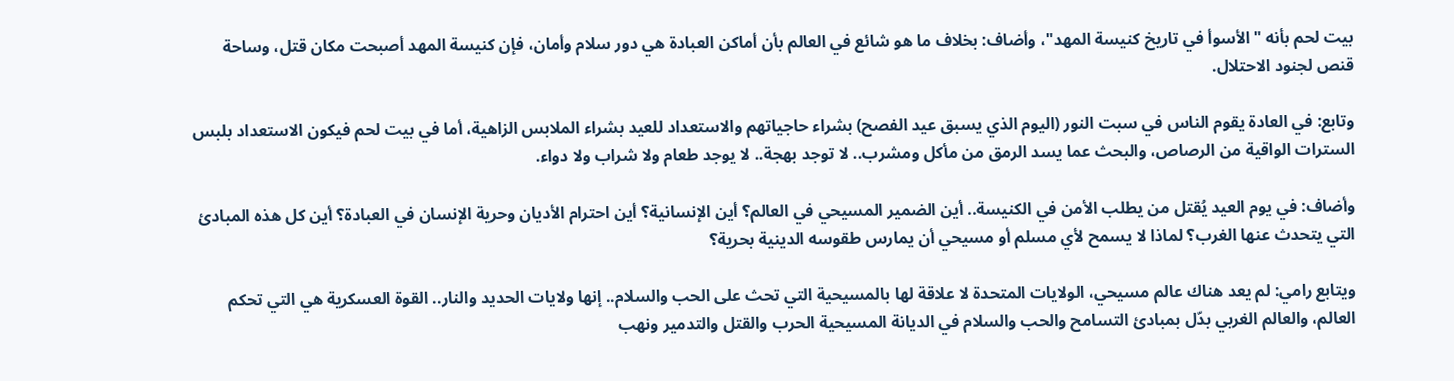بيت لحم بأنه "الأسوأ في تاريخ كنيسة المهد"، وأضاف: بخلاف ما هو شائع في العالم بأن أماكن العبادة هي دور سلام وأمان، فإن كنيسة المهد أصبحت مكان قتل، وساحة قنص لجنود الاحتلال.

وتابع: في العادة يقوم الناس في سبت النور (اليوم الذي يسبق عيد الفصح) بشراء حاجياتهم والاستعداد للعيد بشراء الملابس الزاهية، أما في بيت لحم فيكون الاستعداد بلبس السترات الواقية من الرصاص، والبحث عما يسد الرمق من مأكل ومشرب.. لا توجد بهجة.. لا يوجد طعام ولا شراب ولا دواء.

وأضاف: في يوم العيد يُقتل من يطلب الأمن في الكنيسة.. أين الضمير المسيحي في العالم؟ أين الإنسانية؟ أين احترام الأديان وحرية الإنسان في العبادة؟ أين كل هذه المبادئ التي يتحدث عنها الغرب؟ لماذا لا يسمح لأي مسلم أو مسيحي أن يمارس طقوسه الدينية بحرية؟

ويتابع رامي: لم يعد هناك عالم مسيحي، الولايات المتحدة لا علاقة لها بالمسيحية التي تحث على الحب والسلام.. إنها ولايات الحديد والنار.. القوة العسكرية هي التي تحكم العالم، والعالم الغربي بدّل بمبادئ التسامح والحب والسلام في الديانة المسيحية الحرب والقتل والتدمير ونهب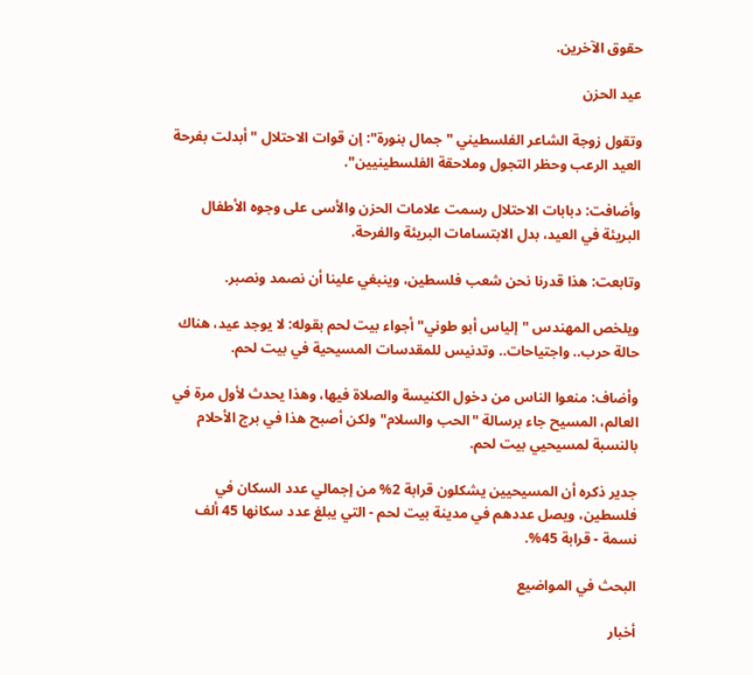حقوق الآخرين.

عيد الحزن

وتقول زوجة الشاعر الفلسطيني "جمال بنورة": إن قوات الاحتلال "أبدلت بفرحة العيد الرعب وحظر التجول وملاحقة الفلسطينيين".

وأضافت: دبابات الاحتلال رسمت علامات الحزن والأسى على وجوه الأطفال البريئة في العيد، بدل الابتسامات البريئة والفرحة.

وتابعت: هذا قدرنا نحن شعب فلسطين، وينبغي علينا أن نصمد ونصبر.

ويلخص المهندس "إلياس أبو طوني" أجواء بيت لحم بقوله: لا يوجد عيد، هناك حالة حرب.. واجتياحات.. وتدنيس للمقدسات المسيحية في بيت لحم.

وأضاف: منعوا الناس من دخول الكنيسة والصلاة فيها، وهذا يحدث لأول مرة في العالم، المسيح جاء برسالة "الحب والسلام" ولكن أصبح هذا في برج الأحلام بالنسبة لمسيحيي بيت لحم.

جدير ذكره أن المسيحيين يشكلون قرابة 2% من إجمالي عدد السكان في فلسطين، ويصل عددهم في مدينة بيت لحم - التي يبلغ عدد سكانها 45 ألف نسمة - قرابة 45%.

البحث في المواضيع

أخبار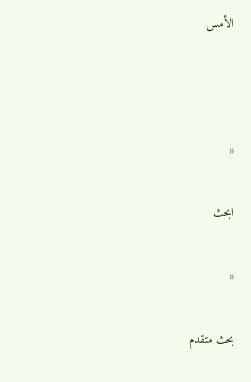الأمس



«

ابحث

«

بحث متقدم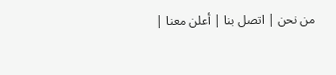من نحن | اتصل بنا | أعلن معنا |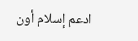ادعم إسلام أون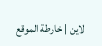لاين | خارطة الموقع